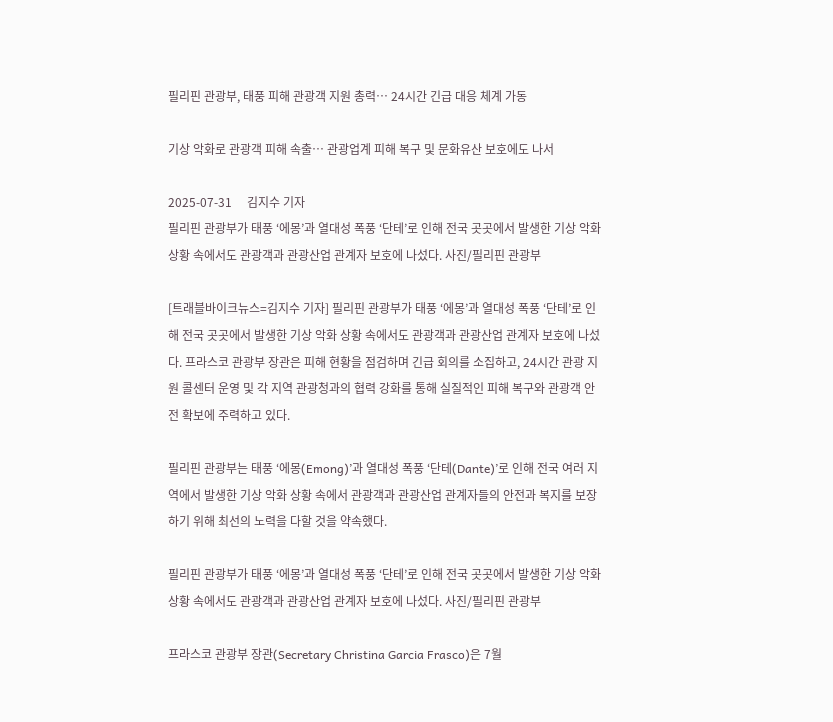필리핀 관광부, 태풍 피해 관광객 지원 총력… 24시간 긴급 대응 체계 가동

기상 악화로 관광객 피해 속출… 관광업계 피해 복구 및 문화유산 보호에도 나서

2025-07-31     김지수 기자
필리핀 관광부가 태풍 ‘에몽’과 열대성 폭풍 ‘단테’로 인해 전국 곳곳에서 발생한 기상 악화 상황 속에서도 관광객과 관광산업 관계자 보호에 나섰다. 사진/필리핀 관광부

[트래블바이크뉴스=김지수 기자] 필리핀 관광부가 태풍 ‘에몽’과 열대성 폭풍 ‘단테’로 인해 전국 곳곳에서 발생한 기상 악화 상황 속에서도 관광객과 관광산업 관계자 보호에 나섰다. 프라스코 관광부 장관은 피해 현황을 점검하며 긴급 회의를 소집하고, 24시간 관광 지원 콜센터 운영 및 각 지역 관광청과의 협력 강화를 통해 실질적인 피해 복구와 관광객 안전 확보에 주력하고 있다.

필리핀 관광부는 태풍 ‘에몽(Emong)’과 열대성 폭풍 ‘단테(Dante)’로 인해 전국 여러 지역에서 발생한 기상 악화 상황 속에서 관광객과 관광산업 관계자들의 안전과 복지를 보장하기 위해 최선의 노력을 다할 것을 약속했다.

필리핀 관광부가 태풍 ‘에몽’과 열대성 폭풍 ‘단테’로 인해 전국 곳곳에서 발생한 기상 악화 상황 속에서도 관광객과 관광산업 관계자 보호에 나섰다. 사진/필리핀 관광부

프라스코 관광부 장관(Secretary Christina Garcia Frasco)은 7월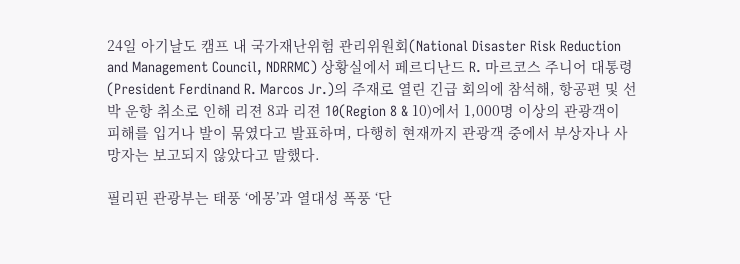24일 아기날도 캠프 내 국가재난위험 관리위원회(National Disaster Risk Reduction and Management Council, NDRRMC) 상황실에서 페르디난드 R. 마르코스 주니어 대통령 (President Ferdinand R. Marcos Jr.)의 주재로 열린 긴급 회의에 참석해, 항공편 및 선박 운항 취소로 인해 리젼 8과 리젼 10(Region 8 & 10)에서 1,000명 이상의 관광객이 피해를 입거나 발이 묶였다고 발표하며, 다행히 현재까지 관광객 중에서 부상자나 사망자는 보고되지 않았다고 말했다.

필리핀 관광부는 태풍 ‘에몽’과 열대성 폭풍 ‘단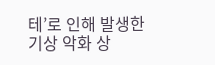테’로 인해 발생한 기상 악화 상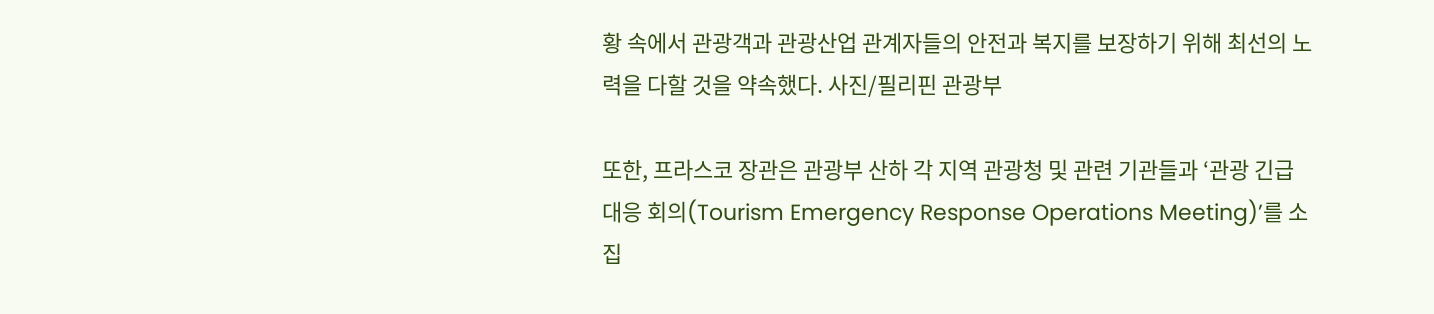황 속에서 관광객과 관광산업 관계자들의 안전과 복지를 보장하기 위해 최선의 노력을 다할 것을 약속했다. 사진/필리핀 관광부

또한, 프라스코 장관은 관광부 산하 각 지역 관광청 및 관련 기관들과 ‘관광 긴급 대응 회의(Tourism Emergency Response Operations Meeting)’를 소집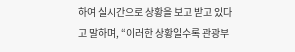하여 실시간으로 상황을 보고 받고 있다고 말하며, “이러한 상황일수록 관광부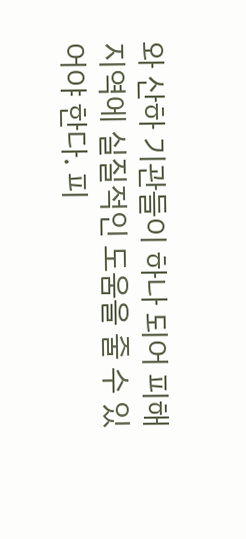와 산하 기관들이 하나 되어 피해 지역에 실질적인 도움을 줄 수 있어야 한다. 피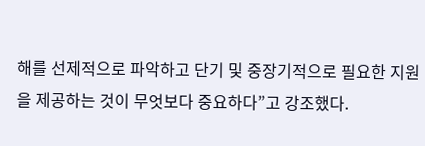해를 선제적으로 파악하고 단기 및 중장기적으로 필요한 지원을 제공하는 것이 무엇보다 중요하다”고 강조했다.